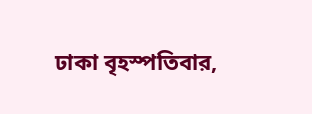ঢাকা বৃহস্পতিবার,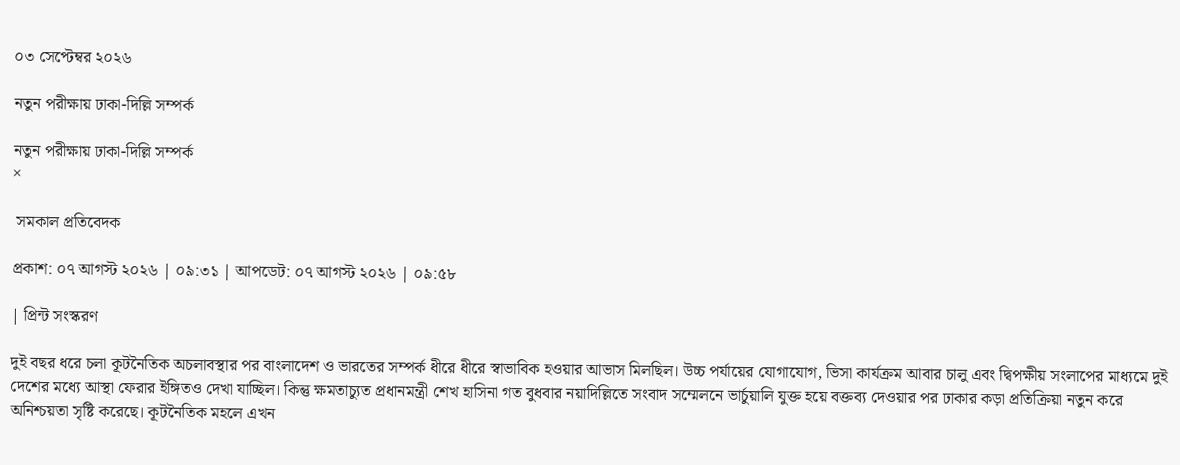০৩ সেপ্টেম্বর ২০২৬

নতুন পরীক্ষায় ঢাকা-দিল্লি সম্পর্ক

নতুন পরীক্ষায় ঢাকা-দিল্লি সম্পর্ক
×

 সমকাল প্রতিবেদক

প্রকাশ: ০৭ আগস্ট ২০২৬ | ০৯:৩১ | আপডেট: ০৭ আগস্ট ২০২৬ | ০৯:৫৮

| প্রিন্ট সংস্করণ

দুই বছর ধরে চলা কূটনৈতিক অচলাবস্থার পর বাংলাদেশ ও ভারতের সম্পর্ক ধীরে ধীরে স্বাভাবিক হওয়ার আভাস মিলছিল। উচ্চ পর্যায়ের যোগাযোগ, ভিসা কার্যক্রম আবার চালু এবং দ্বিপক্ষীয় সংলাপের মাধ্যমে দুই দেশের মধ্যে আস্থা ফেরার ইঙ্গিতও দেখা যাচ্ছিল। কিন্তু ক্ষমতাচ্যুত প্রধানমন্ত্রী শেখ হাসিনা গত বুধবার নয়াদিল্লিতে সংবাদ সম্মেলনে ভার্চুয়ালি যুক্ত হয়ে বক্তব্য দেওয়ার পর ঢাকার কড়া প্রতিক্রিয়া নতুন করে অনিশ্চয়তা সৃষ্টি করেছে। কূটনৈতিক মহলে এখন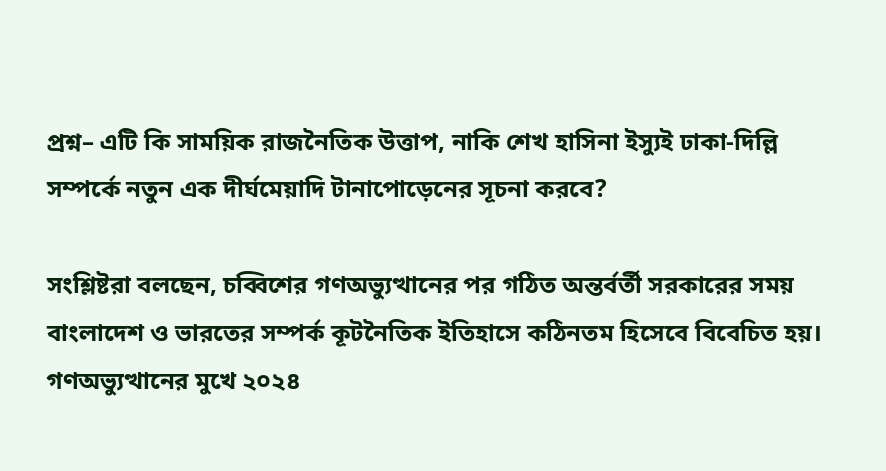প্রশ্ন– এটি কি সাময়িক রাজনৈতিক উত্তাপ, নাকি শেখ হাসিনা ইস্যুই ঢাকা-দিল্লি সম্পর্কে নতুন এক দীর্ঘমেয়াদি টানাপোড়েনের সূচনা করবে?

সংশ্লিষ্টরা বলছেন, চব্বিশের গণঅভ্যুত্থানের পর গঠিত অন্তর্বর্তী সরকারের সময় বাংলাদেশ ও ভারতের সম্পর্ক কূটনৈতিক ইতিহাসে কঠিনতম হিসেবে বিবেচিত হয়। গণঅভ্যুত্থানের মুখে ২০২৪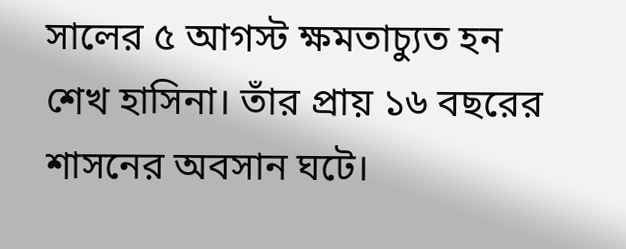সালের ৫ আগস্ট ক্ষমতাচ্যুত হন শেখ হাসিনা। তাঁর প্রায় ১৬ বছরের শাসনের অবসান ঘটে।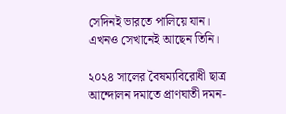সেদিনই ভারতে পালিয়ে যান। এখনও সেখানেই আছেন তিনি।

২০২৪ সালের বৈষম্যবিরোধী ছাত্র আন্দোলন দমাতে প্রাণঘাতী দমন-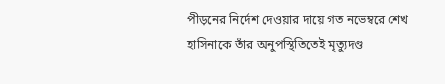পীড়নের নির্দেশ দেওয়ার দায়ে গত নভেম্বরে শেখ হাসিনাকে তাঁর অনুপস্থিতিতেই মৃত্যুদণ্ড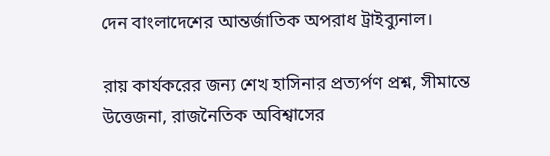দেন বাংলাদেশের আন্তর্জাতিক অপরাধ ট্রাইব্যুনাল।

রায় কার্যকরের জন্য শেখ হাসিনার প্রত্যর্পণ প্রশ্ন, সীমান্তে উত্তেজনা, রাজনৈতিক অবিশ্বাসের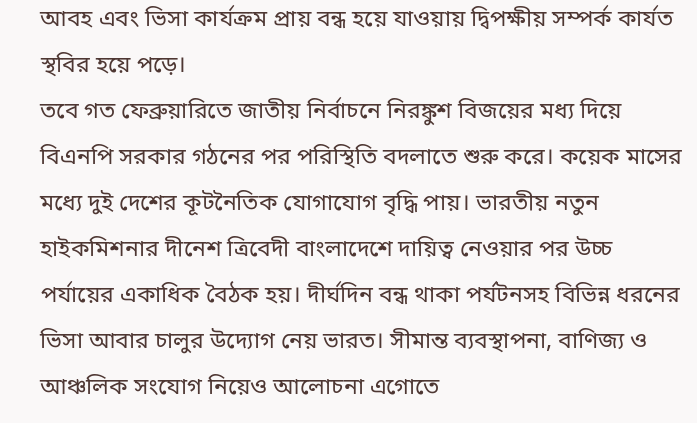আবহ এবং ভিসা কার্যক্রম প্রায় বন্ধ হয়ে যাওয়ায় দ্বিপক্ষীয় সম্পর্ক কার্যত স্থবির হয়ে পড়ে।
তবে গত ফেব্রুয়ারিতে জাতীয় নির্বাচনে নিরঙ্কুশ বিজয়ের মধ্য দিয়ে বিএনপি সরকার গঠনের পর পরিস্থিতি বদলাতে শুরু করে। কয়েক মাসের মধ্যে দুই দেশের কূটনৈতিক যোগাযোগ বৃদ্ধি পায়। ভারতীয় নতুন হাইকমিশনার দীনেশ ত্রিবেদী বাংলাদেশে দায়িত্ব নেওয়ার পর উচ্চ পর্যায়ের একাধিক বৈঠক হয়। দীর্ঘদিন বন্ধ থাকা পর্যটনসহ বিভিন্ন ধরনের ভিসা আবার চালুর উদ্যোগ নেয় ভারত। সীমান্ত ব্যবস্থাপনা, বাণিজ্য ও আঞ্চলিক সংযোগ নিয়েও আলোচনা এগোতে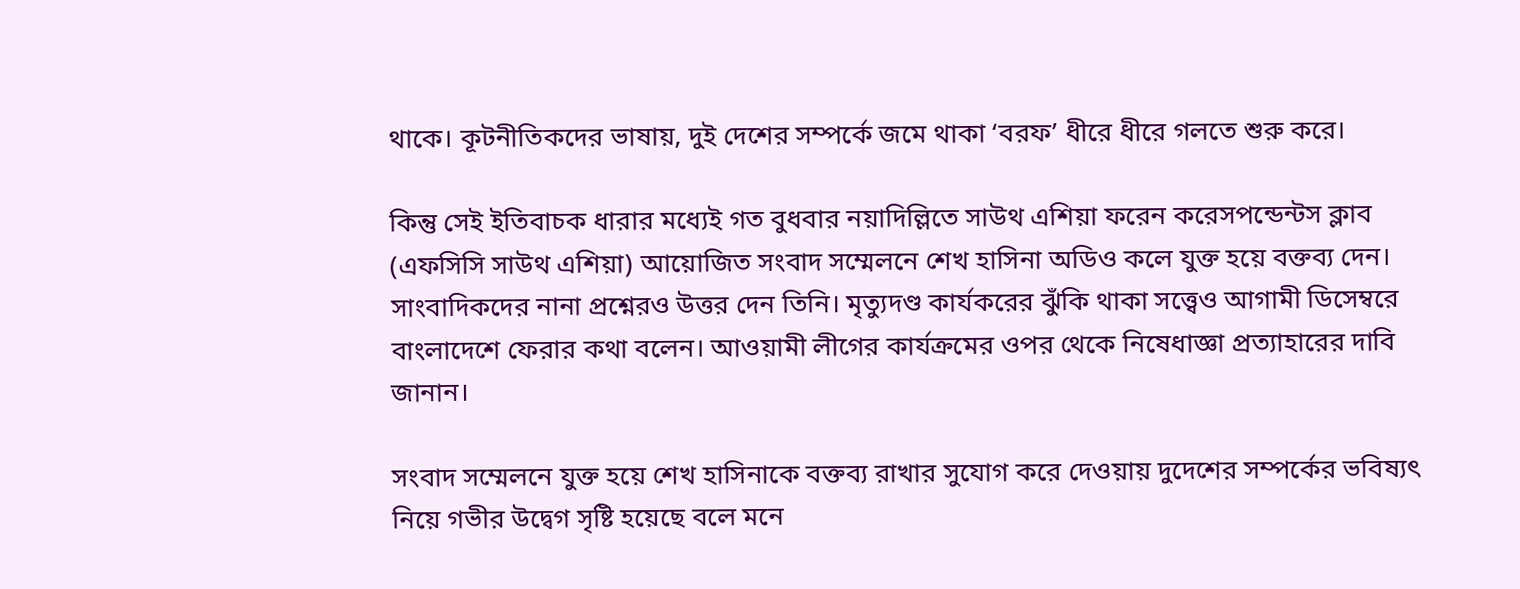থাকে। কূটনীতিকদের ভাষায়, দুই দেশের সম্পর্কে জমে থাকা ‘বরফ’ ধীরে ধীরে গলতে শুরু করে।

কিন্তু সেই ইতিবাচক ধারার মধ্যেই গত বুধবার নয়াদিল্লিতে সাউথ এশিয়া ফরেন করেসপন্ডেন্টস ক্লাব (এফসিসি সাউথ এশিয়া) আয়োজিত সংবাদ সম্মেলনে শেখ হাসিনা অডিও কলে যুক্ত হয়ে বক্তব্য দেন। সাংবাদিকদের নানা প্রশ্নেরও উত্তর দেন তিনি। মৃত্যুদণ্ড কার্যকরের ঝুঁকি থাকা সত্ত্বেও আগামী ডিসেম্বরে বাংলাদেশে ফেরার কথা বলেন। আওয়ামী লীগের কার্যক্রমের ওপর থেকে নিষেধাজ্ঞা প্রত্যাহারের দাবি জানান।

সংবাদ সম্মেলনে যুক্ত হয়ে শেখ হাসিনাকে বক্তব্য রাখার সুযোগ করে দেওয়ায় দুদেশের সম্পর্কের ভবিষ্যৎ নিয়ে গভীর উদ্বেগ সৃষ্টি হয়েছে বলে মনে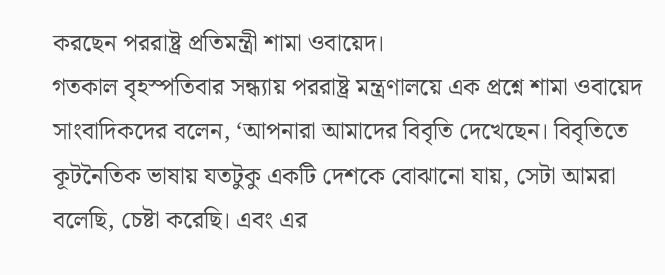করছেন পররাষ্ট্র প্রতিমন্ত্রী শামা ওবায়েদ।
গতকাল বৃহস্পতিবার সন্ধ্যায় পররাষ্ট্র মন্ত্রণালয়ে এক প্রশ্নে শামা ওবায়েদ সাংবাদিকদের বলেন, ‘আপনারা আমাদের বিবৃতি দেখেছেন। বিবৃতিতে কূটনৈতিক ভাষায় যতটুকু একটি দেশকে বোঝানো যায়, সেটা আমরা বলেছি, চেষ্টা করেছি। এবং এর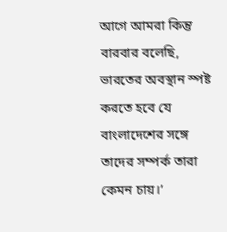আগে আমরা কিন্তু বারবার বলেছি, ভারতের অবস্থান স্পষ্ট করতে হবে যে বাংলাদেশের সঙ্গে তাদের সম্পর্ক তারা কেমন চায়।’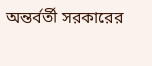অন্তর্বর্তী সরকারের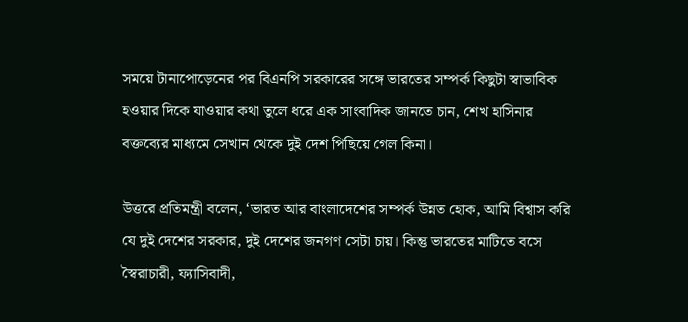সময়ে টানাপোড়েনের পর বিএনপি সরকারের সঙ্গে ভারতের সম্পর্ক কিছুটা স্বাভাবিক হওয়ার দিকে যাওয়ার কথা তুলে ধরে এক সাংবাদিক জানতে চান, শেখ হাসিনার বক্তব্যের মাধ্যমে সেখান থেকে দুই দেশ পিছিয়ে গেল কিনা।

উত্তরে প্রতিমন্ত্রী বলেন, ‘ভারত আর বাংলাদেশের সম্পর্ক উন্নত হোক, আমি বিশ্বাস করি যে দুই দেশের সরকার, দুই দেশের জনগণ সেটা চায়। কিন্তু ভারতের মাটিতে বসে স্বৈরাচারী, ফ্যাসিবাদী,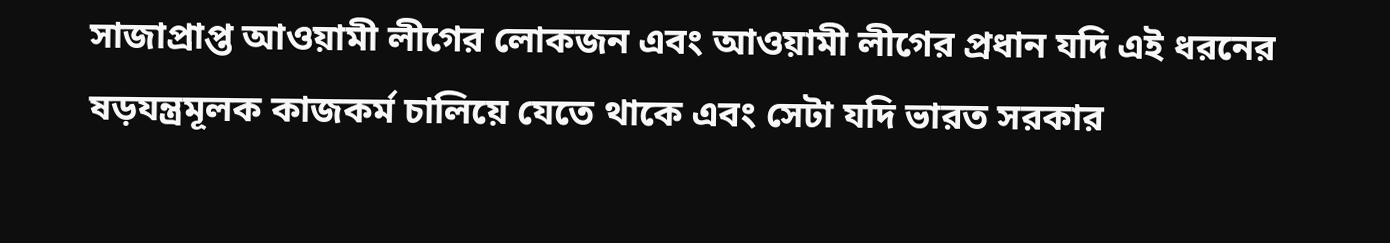সাজাপ্রাপ্ত আওয়ামী লীগের লোকজন এবং আওয়ামী লীগের প্রধান যদি এই ধরনের ষড়যন্ত্রমূলক কাজকর্ম চালিয়ে যেতে থাকে এবং সেটা যদি ভারত সরকার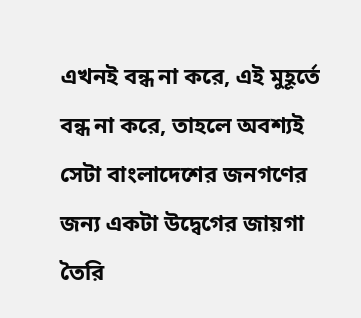এখনই বন্ধ না করে, এই মুহূর্তে বন্ধ না করে, তাহলে অবশ্যই সেটা বাংলাদেশের জনগণের জন্য একটা উদ্বেগের জায়গা তৈরি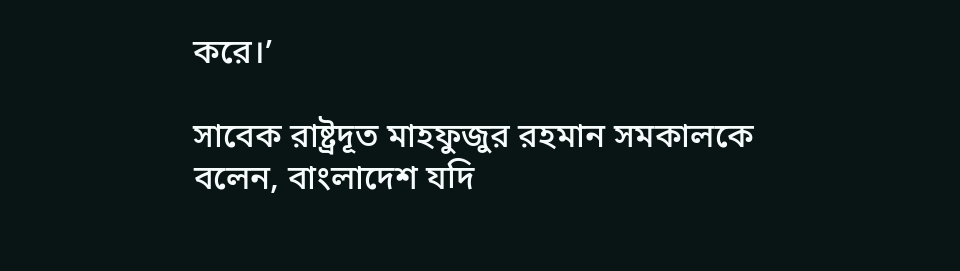করে।’

সাবেক রাষ্ট্রদূত মাহফুজুর রহমান সমকালকে বলেন, বাংলাদেশ যদি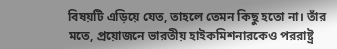বিষয়টি এড়িয়ে যেত, তাহলে তেমন কিছু হতো না। তাঁর মতে, প্রয়োজনে ভারতীয় হাইকমিশনারকেও পররাষ্ট্র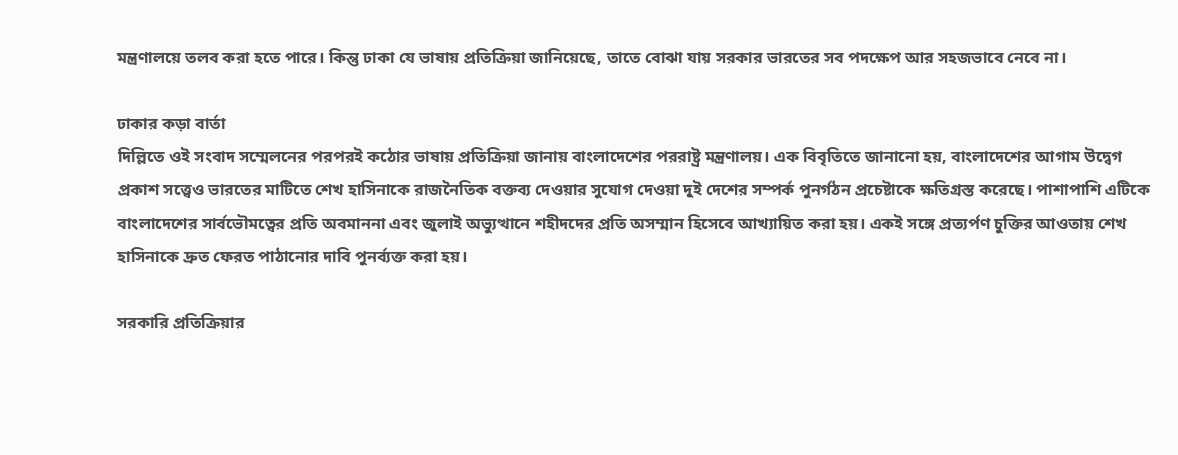মন্ত্রণালয়ে তলব করা হতে পারে। কিন্তু ঢাকা যে ভাষায় প্রতিক্রিয়া জানিয়েছে, তাতে বোঝা যায় সরকার ভারতের সব পদক্ষেপ আর সহজভাবে নেবে না।

ঢাকার কড়া বার্তা
দিল্লিতে ওই সংবাদ সম্মেলনের পরপরই কঠোর ভাষায় প্রতিক্রিয়া জানায় বাংলাদেশের পররাষ্ট্র মন্ত্রণালয়। এক বিবৃতিতে জানানো হয়, বাংলাদেশের আগাম উদ্বেগ প্রকাশ সত্ত্বেও ভারতের মাটিতে শেখ হাসিনাকে রাজনৈতিক বক্তব্য দেওয়ার সুযোগ দেওয়া দুই দেশের সম্পর্ক পুনর্গঠন প্রচেষ্টাকে ক্ষতিগ্রস্ত করেছে। পাশাপাশি এটিকে বাংলাদেশের সার্বভৌমত্বের প্রতি অবমাননা এবং জুলাই অভ্যুত্থানে শহীদদের প্রতি অসম্মান হিসেবে আখ্যায়িত করা হয়। একই সঙ্গে প্রত্যর্পণ চুক্তির আওতায় শেখ হাসিনাকে দ্রুত ফেরত পাঠানোর দাবি পুনর্ব্যক্ত করা হয়।

সরকারি প্রতিক্রিয়ার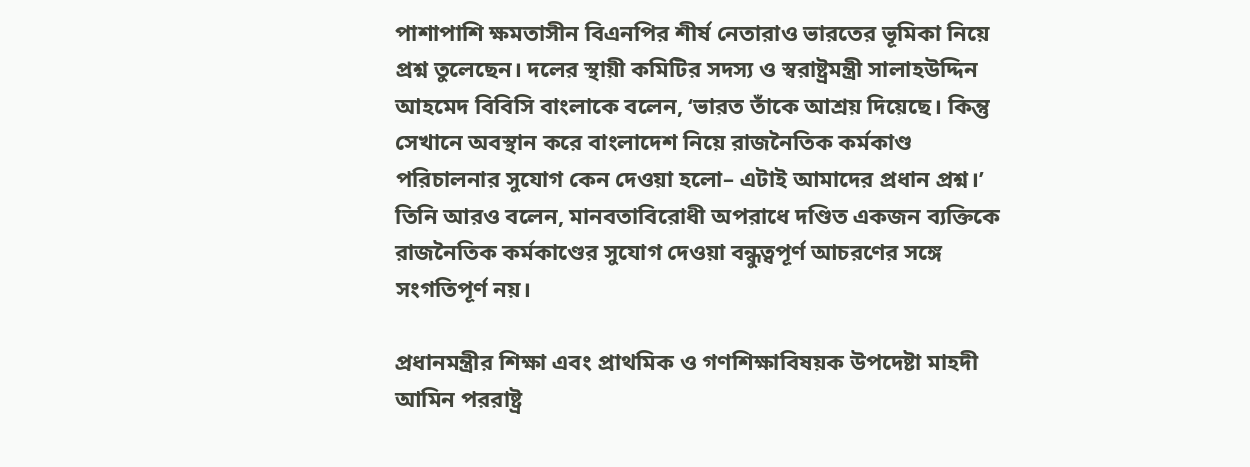পাশাপাশি ক্ষমতাসীন বিএনপির শীর্ষ নেতারাও ভারতের ভূমিকা নিয়ে প্রশ্ন তুলেছেন। দলের স্থায়ী কমিটির সদস্য ও স্বরাষ্ট্রমন্ত্রী সালাহউদ্দিন আহমেদ বিবিসি বাংলাকে বলেন, ‘ভারত তাঁকে আশ্রয় দিয়েছে। কিন্তু সেখানে অবস্থান করে বাংলাদেশ নিয়ে রাজনৈতিক কর্মকাণ্ড পরিচালনার সুযোগ কেন দেওয়া হলো– এটাই আমাদের প্রধান প্রশ্ন।’ তিনি আরও বলেন, মানবতাবিরোধী অপরাধে দণ্ডিত একজন ব্যক্তিকে রাজনৈতিক কর্মকাণ্ডের সুযোগ দেওয়া বন্ধুত্বপূর্ণ আচরণের সঙ্গে সংগতিপূর্ণ নয়।

প্রধানমন্ত্রীর শিক্ষা এবং প্রাথমিক ও গণশিক্ষাবিষয়ক উপদেষ্টা মাহদী আমিন পররাষ্ট্র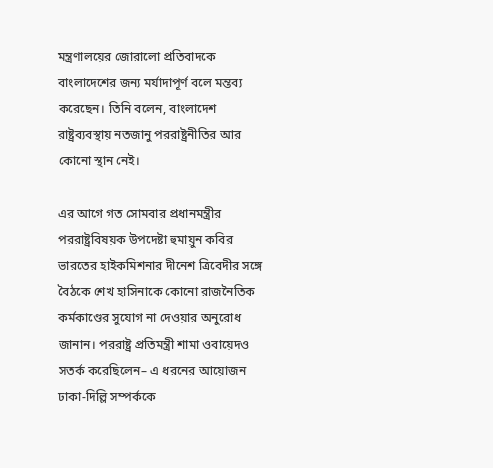মন্ত্রণালয়ের জোরালো প্রতিবাদকে বাংলাদেশের জন্য মর্যাদাপূর্ণ বলে মন্তব্য করেছেন। তিনি বলেন, বাংলাদেশ রাষ্ট্রব্যবস্থায় নতজানু পররাষ্ট্রনীতির আর কোনো স্থান নেই।

এর আগে গত সোমবার প্রধানমন্ত্রীর পররাষ্ট্রবিষয়ক উপদেষ্টা হুমায়ুন কবির ভারতের হাইকমিশনার দীনেশ ত্রিবেদীর সঙ্গে বৈঠকে শেখ হাসিনাকে কোনো রাজনৈতিক কর্মকাণ্ডের সুযোগ না দেওয়ার অনুরোধ জানান। পররাষ্ট্র প্রতিমন্ত্রী শামা ওবায়েদও সতর্ক করেছিলেন– এ ধরনের আয়োজন ঢাকা-দিল্লি সম্পর্ককে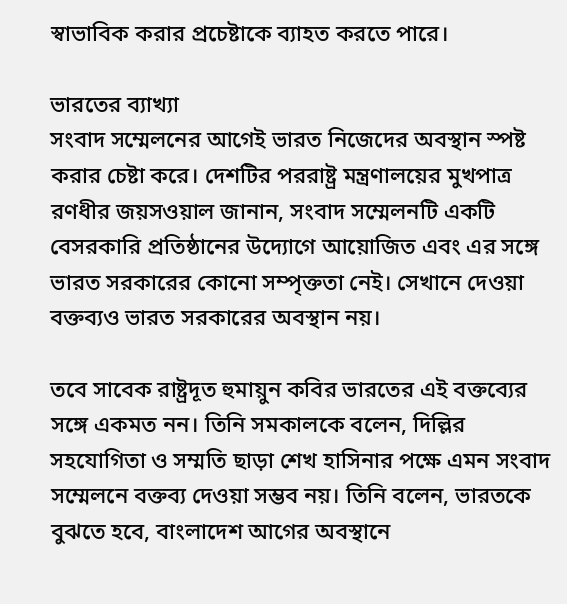স্বাভাবিক করার প্রচেষ্টাকে ব্যাহত করতে পারে।

ভারতের ব্যাখ্যা
সংবাদ সম্মেলনের আগেই ভারত নিজেদের অবস্থান স্পষ্ট করার চেষ্টা করে। দেশটির পররাষ্ট্র মন্ত্রণালয়ের মুখপাত্র রণধীর জয়সওয়াল জানান, সংবাদ সম্মেলনটি একটি বেসরকারি প্রতিষ্ঠানের উদ্যোগে আয়োজিত এবং এর সঙ্গে ভারত সরকারের কোনো সম্পৃক্ততা নেই। সেখানে দেওয়া বক্তব্যও ভারত সরকারের অবস্থান নয়।

তবে সাবেক রাষ্ট্রদূত হুমায়ুন কবির ভারতের এই বক্তব্যের সঙ্গে একমত নন। তিনি সমকালকে বলেন, দিল্লির সহযোগিতা ও সম্মতি ছাড়া শেখ হাসিনার পক্ষে এমন সংবাদ সম্মেলনে বক্তব্য দেওয়া সম্ভব নয়। তিনি বলেন, ভারতকে বুঝতে হবে, বাংলাদেশ আগের অবস্থানে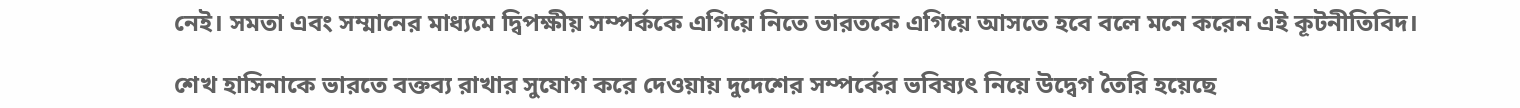নেই। সমতা এবং সম্মানের মাধ্যমে দ্বিপক্ষীয় সম্পর্ককে এগিয়ে নিতে ভারতকে এগিয়ে আসতে হবে বলে মনে করেন এই কূটনীতিবিদ।

শেখ হাসিনাকে ভারতে বক্তব্য রাখার সুযোগ করে দেওয়ায় দুদেশের সম্পর্কের ভবিষ্যৎ নিয়ে উদ্বেগ তৈরি হয়েছে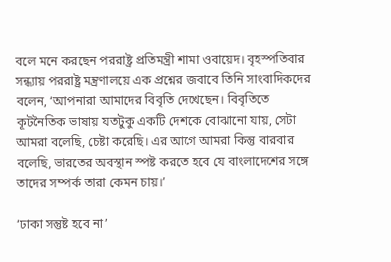বলে মনে করছেন পররাষ্ট্র প্রতিমন্ত্রী শামা ওবায়েদ। বৃহস্পতিবার সন্ধ্যায় পররাষ্ট্র মন্ত্রণালয়ে এক প্রশ্নের জবাবে তিনি সাংবাদিকদের বলেন, ‘আপনারা আমাদের বিবৃতি দেখেছেন। বিবৃতিতে কূটনৈতিক ভাষায় যতটুকু একটি দেশকে বোঝানো যায়, সেটা আমরা বলেছি, চেষ্টা করেছি। এর আগে আমরা কিন্তু বারবার বলেছি, ভারতের অবস্থান স্পষ্ট করতে হবে যে বাংলাদেশের সঙ্গে তাদের সম্পর্ক তারা কেমন চায়।’

‘ঢাকা সন্তুষ্ট হবে না’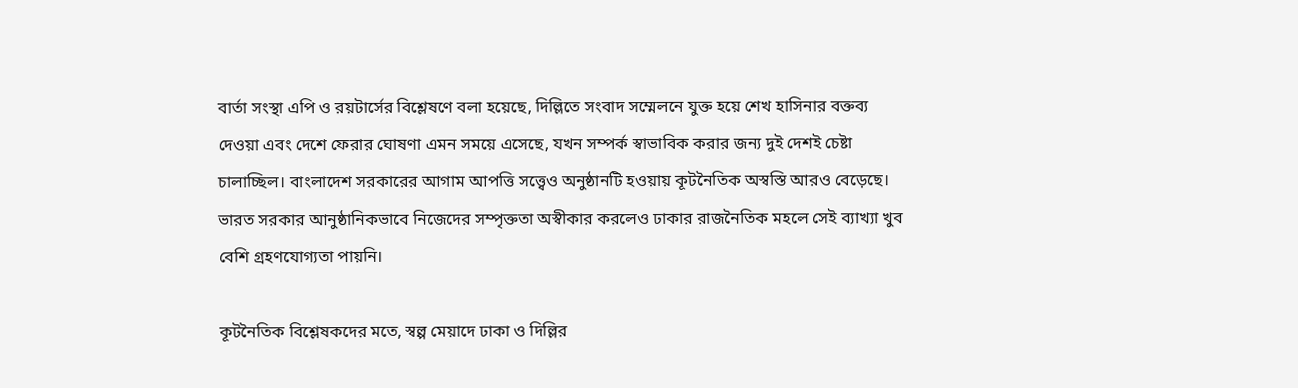বার্তা সংস্থা এপি ও রয়টার্সের বিশ্লেষণে বলা হয়েছে, দিল্লিতে সংবাদ সম্মেলনে যুক্ত হয়ে শেখ হাসিনার বক্তব্য দেওয়া এবং দেশে ফেরার ঘোষণা এমন সময়ে এসেছে, যখন সম্পর্ক স্বাভাবিক করার জন্য দুই দেশই চেষ্টা চালাচ্ছিল। বাংলাদেশ সরকারের আগাম আপত্তি সত্ত্বেও অনুষ্ঠানটি হওয়ায় কূটনৈতিক অস্বস্তি আরও বেড়েছে। ভারত সরকার আনুষ্ঠানিকভাবে নিজেদের সম্পৃক্ততা অস্বীকার করলেও ঢাকার রাজনৈতিক মহলে সেই ব্যাখ্যা খুব বেশি গ্রহণযোগ্যতা পায়নি।

কূটনৈতিক বিশ্লেষকদের মতে, স্বল্প মেয়াদে ঢাকা ও দিল্লির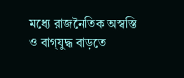মধ্যে রাজনৈতিক অস্বস্তি ও বাগ্‌যুদ্ধ বাড়তে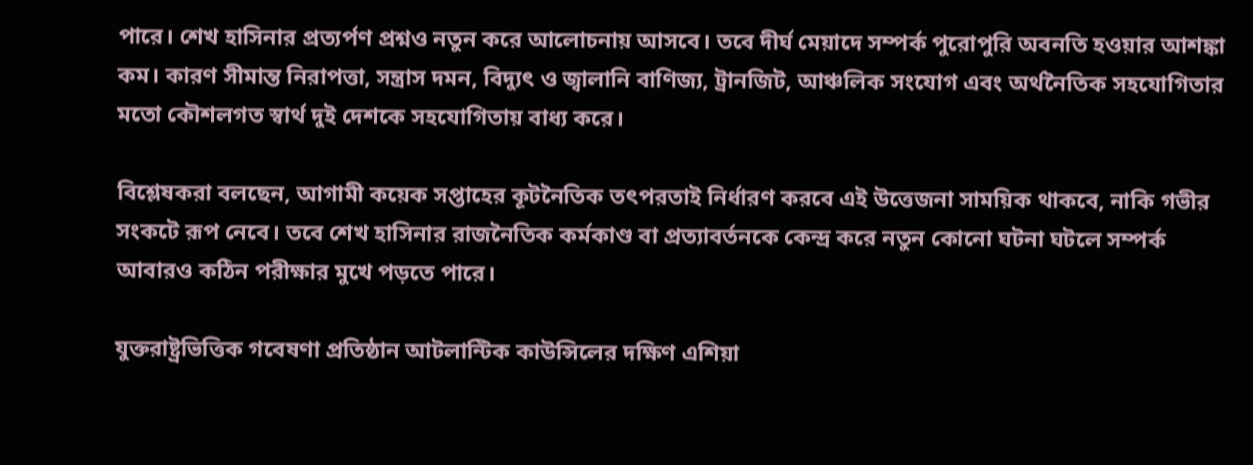পারে। শেখ হাসিনার প্রত্যর্পণ প্রশ্নও নতুন করে আলোচনায় আসবে। তবে দীর্ঘ মেয়াদে সম্পর্ক পুরোপুরি অবনতি হওয়ার আশঙ্কা কম। কারণ সীমান্ত নিরাপত্তা, সন্ত্রাস দমন, বিদ্যুৎ ও জ্বালানি বাণিজ্য, ট্রানজিট, আঞ্চলিক সংযোগ এবং অর্থনৈতিক সহযোগিতার মতো কৌশলগত স্বার্থ দুই দেশকে সহযোগিতায় বাধ্য করে।

বিশ্লেষকরা বলছেন, আগামী কয়েক সপ্তাহের কূটনৈতিক তৎপরতাই নির্ধারণ করবে এই উত্তেজনা সাময়িক থাকবে, নাকি গভীর সংকটে রূপ নেবে। তবে শেখ হাসিনার রাজনৈতিক কর্মকাণ্ড বা প্রত্যাবর্তনকে কেন্দ্র করে নতুন কোনো ঘটনা ঘটলে সম্পর্ক আবারও কঠিন পরীক্ষার মুখে পড়তে পারে।

যুক্তরাষ্ট্রভিত্তিক গবেষণা প্রতিষ্ঠান আটলান্টিক কাউন্সিলের দক্ষিণ এশিয়া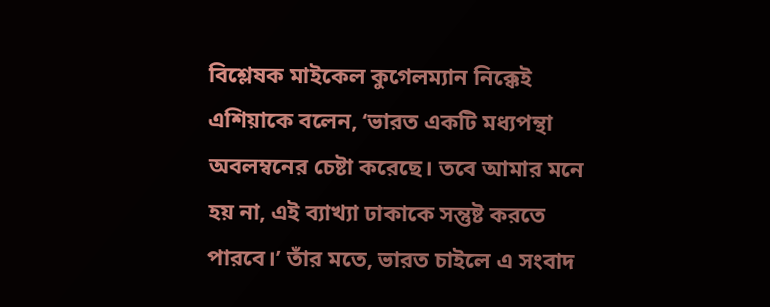বিশ্লেষক মাইকেল কুগেলম্যান নিক্কেই এশিয়াকে বলেন, ‘ভারত একটি মধ্যপন্থা অবলম্বনের চেষ্টা করেছে। তবে আমার মনে হয় না, এই ব্যাখ্যা ঢাকাকে সন্তুষ্ট করতে পারবে।’ তাঁর মতে, ভারত চাইলে এ সংবাদ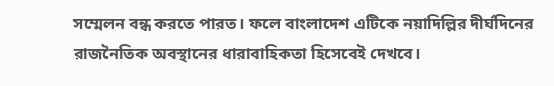সম্মেলন বন্ধ করতে পারত। ফলে বাংলাদেশ এটিকে নয়াদিল্লির দীর্ঘদিনের রাজনৈতিক অবস্থানের ধারাবাহিকতা হিসেবেই দেখবে।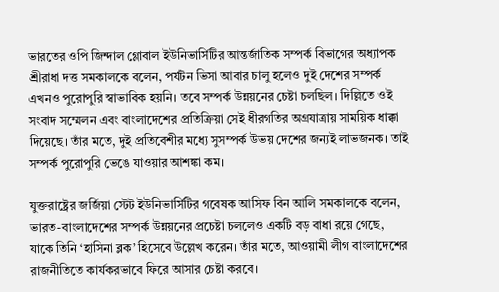ভারতের ওপি জিন্দাল গ্লোবাল ইউনিভার্সিটির আন্তর্জাতিক সম্পর্ক বিভাগের অধ্যাপক শ্রীরাধা দত্ত সমকালকে বলেন, পর্যটন ভিসা আবার চালু হলেও দুই দেশের সম্পর্ক এখনও পুরোপুরি স্বাভাবিক হয়নি। তবে সম্পর্ক উন্নয়নের চেষ্টা চলছিল। দিল্লিতে ওই সংবাদ সম্মেলন এবং বাংলাদেশের প্রতিক্রিয়া সেই ধীরগতির অগ্রযাত্রায় সাময়িক ধাক্কা দিয়েছে। তাঁর মতে, দুই প্রতিবেশীর মধ্যে সুসম্পর্ক উভয় দেশের জন্যই লাভজনক। তাই সম্পর্ক পুরোপুরি ভেঙে যাওয়ার আশঙ্কা কম।

যুক্তরাষ্ট্রের জর্জিয়া স্টেট ইউনিভার্সিটির গবেষক আসিফ বিন আলি সমকালকে বলেন, ভারত-বাংলাদেশের সম্পর্ক উন্নয়নের প্রচেষ্টা চললেও একটি বড় বাধা রয়ে গেছে, যাকে তিনি ‘হাসিনা ব্লক’ হিসেবে উল্লেখ করেন। তাঁর মতে, আওয়ামী লীগ বাংলাদেশের রাজনীতিতে কার্যকরভাবে ফিরে আসার চেষ্টা করবে।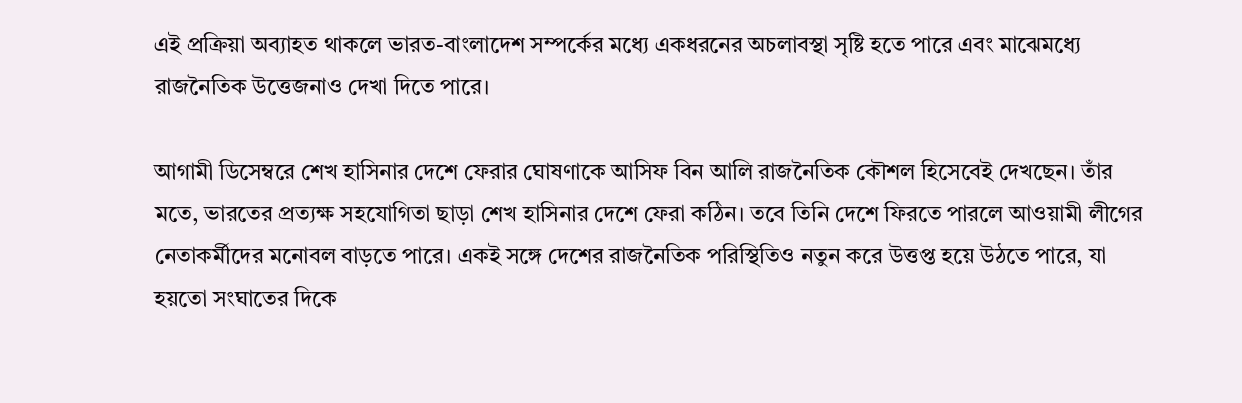এই প্রক্রিয়া অব্যাহত থাকলে ভারত-বাংলাদেশ সম্পর্কের মধ্যে একধরনের অচলাবস্থা সৃষ্টি হতে পারে এবং মাঝেমধ্যে রাজনৈতিক উত্তেজনাও দেখা দিতে পারে।

আগামী ডিসেম্বরে শেখ হাসিনার দেশে ফেরার ঘোষণাকে আসিফ বিন আলি রাজনৈতিক কৌশল হিসেবেই দেখছেন। তাঁর মতে, ভারতের প্রত্যক্ষ সহযোগিতা ছাড়া শেখ হাসিনার দেশে ফেরা কঠিন। তবে তিনি দেশে ফিরতে পারলে আওয়ামী লীগের নেতাকর্মীদের মনোবল বাড়তে পারে। একই সঙ্গে দেশের রাজনৈতিক পরিস্থিতিও নতুন করে উত্তপ্ত হয়ে উঠতে পারে, যা হয়তো সংঘাতের দিকে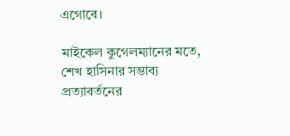এগোবে।

মাইকেল কুগেলম্যানের মতে, শেখ হাসিনার সম্ভাব্য প্রত্যাবর্তনের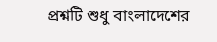প্রশ্নটি শুধু বাংলাদেশের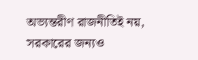অভ্যন্তরীণ রাজনীতিই নয়, সরকারের জন্যও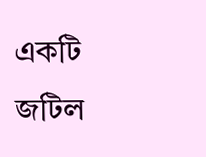একটি জটিল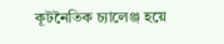কূটনৈতিক চ্যালেঞ্জ হয়ে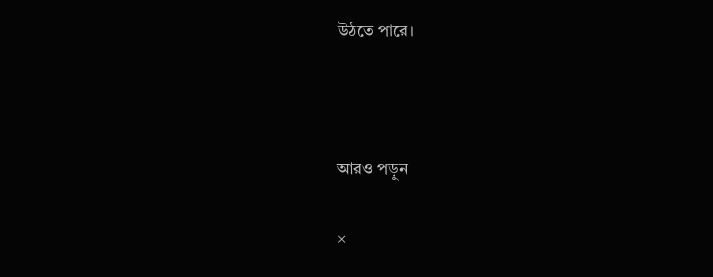উঠতে পারে।



আরও পড়ুন

×